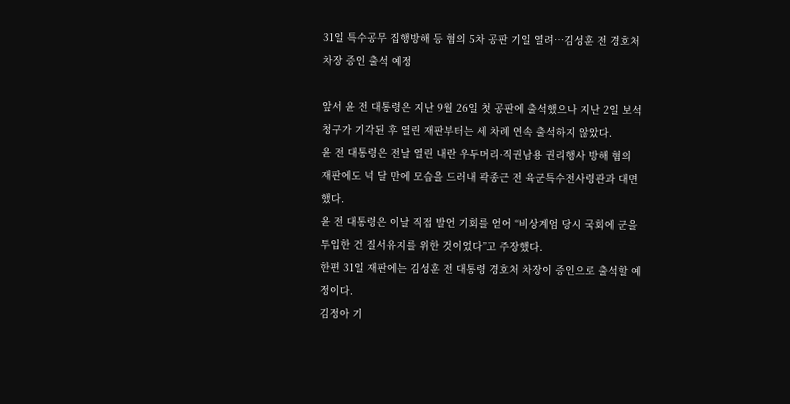31일 특수공무 집행방해 등 혐의 5차 공판 기일 열려…김성훈 전 경호처 차장 증인 출석 예정

앞서 윤 전 대통령은 지난 9월 26일 첫 공판에 출석했으나 지난 2일 보석 청구가 기각된 후 열린 재판부터는 세 차례 연속 출석하지 않았다.
윤 전 대통령은 전날 열린 내란 우두머리·직권남용 권리행사 방해 혐의 재판에도 넉 달 만에 모습을 드러내 곽종근 전 육군특수전사령관과 대면했다.
윤 전 대통령은 이날 직접 발언 기회를 얻어 “비상계엄 당시 국회에 군을 투입한 건 질서유지를 위한 것이었다”고 주장했다.
한편 31일 재판에는 김성훈 전 대통령 경호처 차장이 증인으로 출석할 예정이다.
김정아 기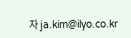자 ja.kim@ilyo.co.kr